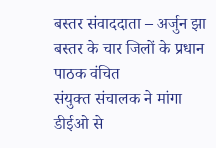बस्तर संवाददाता – अर्जुन झा
बस्तर के चार जिलों के प्रधान पाठक वंचित
संयुक्त संचालक ने मांगा डीईओ से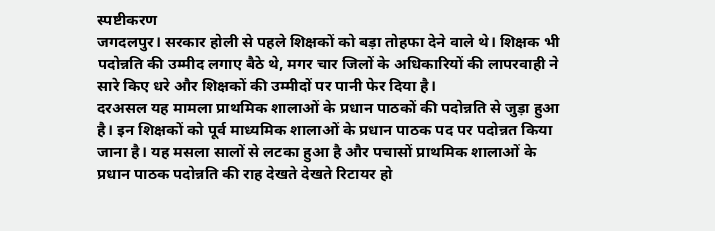स्पष्टीकरण
जगदलपुर। सरकार होली से पहले शिक्षकों को बड़ा तोहफा देने वाले थे। शिक्षक भी पदोन्नति की उम्मीद लगाए बैठे थे, मगर चार जिलों के अधिकारियों की लापरवाही ने सारे किए धरे और शिक्षकों की उम्मीदों पर पानी फेर दिया है।
दरअसल यह मामला प्राथमिक शालाओं के प्रधान पाठकों की पदोन्नति से जुड़ा हुआ है। इन शिक्षकों को पूर्व माध्यमिक शालाओं के प्रधान पाठक पद पर पदोन्नत किया जाना है। यह मसला सालों से लटका हुआ है और पचासों प्राथमिक शालाओं के प्रधान पाठक पदोन्नति की राह देखते देखते रिटायर हो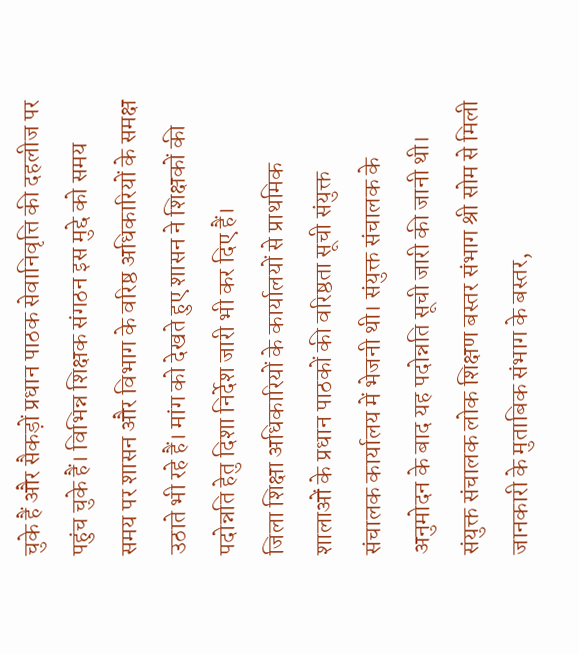चुके हैं और सैकड़ों प्रधान पाठक सेवानिवृत्ति की दहलीज पर पहुंच चुके हैं। विभिन्न शिक्षक संगठन इस मुद्दे को समय समय पर शासन और विभाग के वरिष्ठ अधिकारियों के समक्ष उठाते भी रहे हैं। मांग को देखते हुए शासन ने शिक्षकों की पदोन्नति हेतु दिशा निर्देश जारी भी कर दिए हैं।
जिला शिक्षा अधिकारियों के कार्यालयों से प्राथमिक शालाओं के प्रधान पाठकों की वरिष्ठता सूची संयुक्त संचालक कार्यालय में भेजनी थी। संयुक्त संचालक के अनुमोदन के बाद यह पदोन्नति सूची जारी की जानी थी। संयुक्त संचालक लोक शिक्षण बस्तर संभाग श्री सोम से मिली जानकारी के मुताबिक संभाग के बस्तर,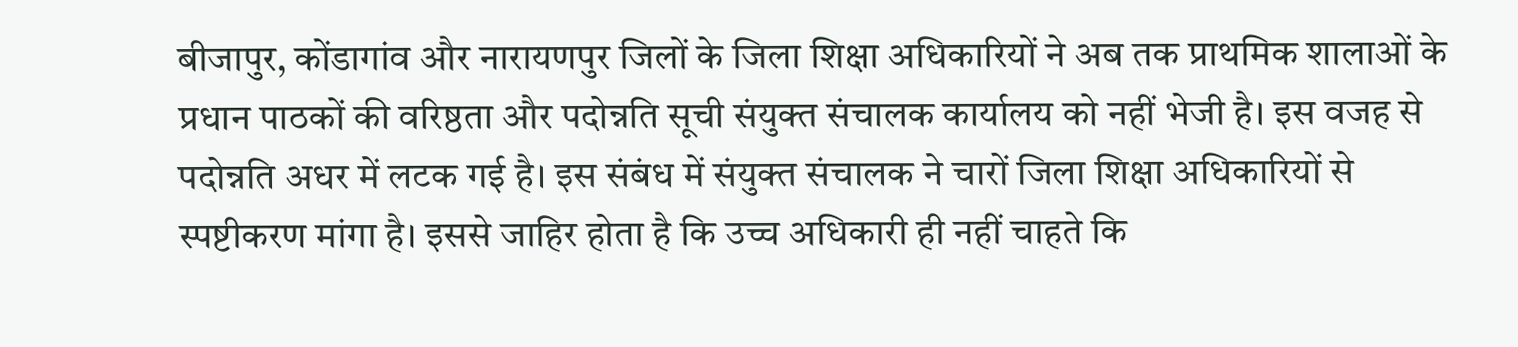बीजापुर, कोंडागांव और नारायणपुर जिलों के जिला शिक्षा अधिकारियों ने अब तक प्राथमिक शालाओं के प्रधान पाठकों की वरिष्ठता और पदोन्नति सूची संयुक्त संचालक कार्यालय को नहीं भेजी है। इस वजह से पदोन्नति अधर में लटक गई है। इस संबंध में संयुक्त संचालक ने चारों जिला शिक्षा अधिकारियों से स्पष्टीकरण मांगा है। इससे जाहिर होता है कि उच्च अधिकारी ही नहीं चाहते कि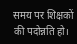समय पर शिक्षकों की पदोन्नति हो।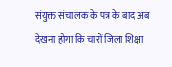संयुक्त संचालक के पत्र के बाद अब देखना होगा कि चारों जिला शिक्षा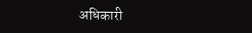अधिकारी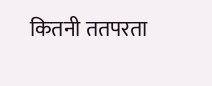कितनी ततपरता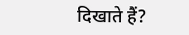दिखाते हैं?